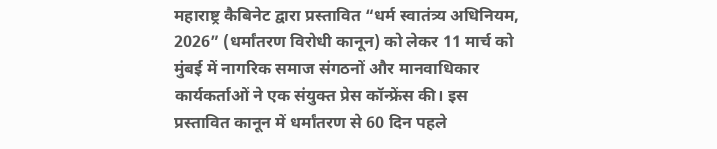महाराष्ट्र कैबिनेट द्वारा प्रस्तावित “धर्म स्वातंत्र्य अधिनियम, 2026” (धर्मांतरण विरोधी कानून) को लेकर 11 मार्च को मुंबई में नागरिक समाज संगठनों और मानवाधिकार कार्यकर्ताओं ने एक संयुक्त प्रेस कॉन्फ्रेंस की। इस प्रस्तावित कानून में धर्मांतरण से 60 दिन पहले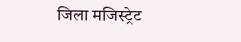जिला मजिस्ट्रेट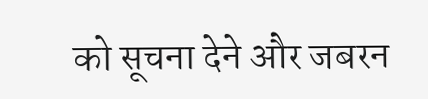को सूचना देने और जबरन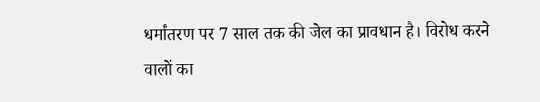धर्मांतरण पर 7 साल तक की जेल का प्रावधान है। विरोध करने वालों का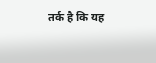तर्क है कि यह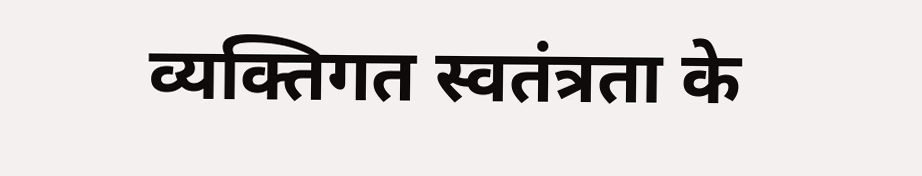व्यक्तिगत स्वतंत्रता के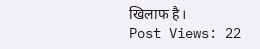खिलाफ है।
Post Views: 22